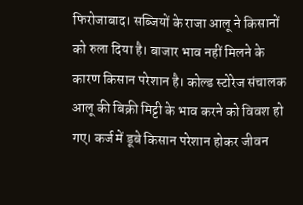फिरोजाबाद। सब्जियों के राजा आलू ने किसानों को रुला दिया है। बाजार भाव नहीं मिलने के कारण किसान परेशान है। कोल्ड स्टोरेज संचालक आलू की बिक्री मिट्टी के भाव करने को विवश हो गए। कर्ज में डूबे किसान परेशान होकर जीवन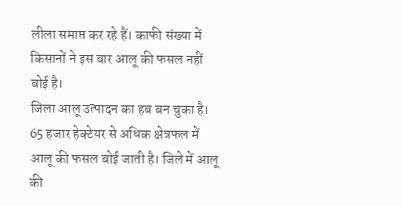लीला समाप्त कर रहे हैं। काफी संख्या में किसानों ने इस बार आलू की फसल नहीं बोई है।
जिला आलू उत्पादन का हब बन चुका है। 65 हजार हेक्टेयर से अधिक क्षेत्रफल में आलू की फसल बोई जाती है। जिले में आलू की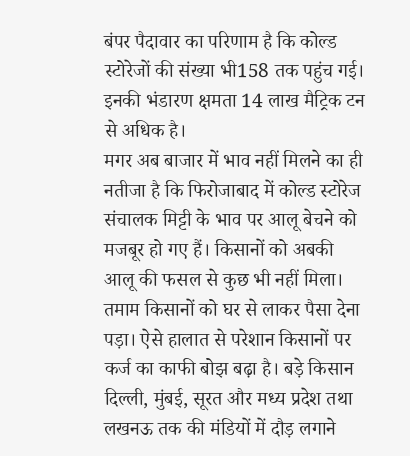बंपर पैदावार का परिणाम है कि कोल्ड स्टोरेजों की संख्या भी158 तक पहुंच गई। इनकी भंडारण क्षमता 14 लाख मैट्रिक टन से अधिक है।
मगर अब बाजार में भाव नहीं मिलने का ही नतीजा है कि फिरोजाबाद में कोल्ड स्टोरेज संचालक मिट्टी के भाव पर आलू बेचने को मजबूर हो गए हैं। किसानों को अबकी आलू की फसल से कुछ भी नहीं मिला। तमाम किसानों को घर से लाकर पैसा देना पड़ा। ऐसे हालात से परेशान किसानों पर कर्ज का काफी बोझ बढ़ा है। बड़े किसान दिल्ली, मुंबई, सूरत और मध्य प्रदेश तथा लखनऊ तक की मंडियों में दौड़ लगाने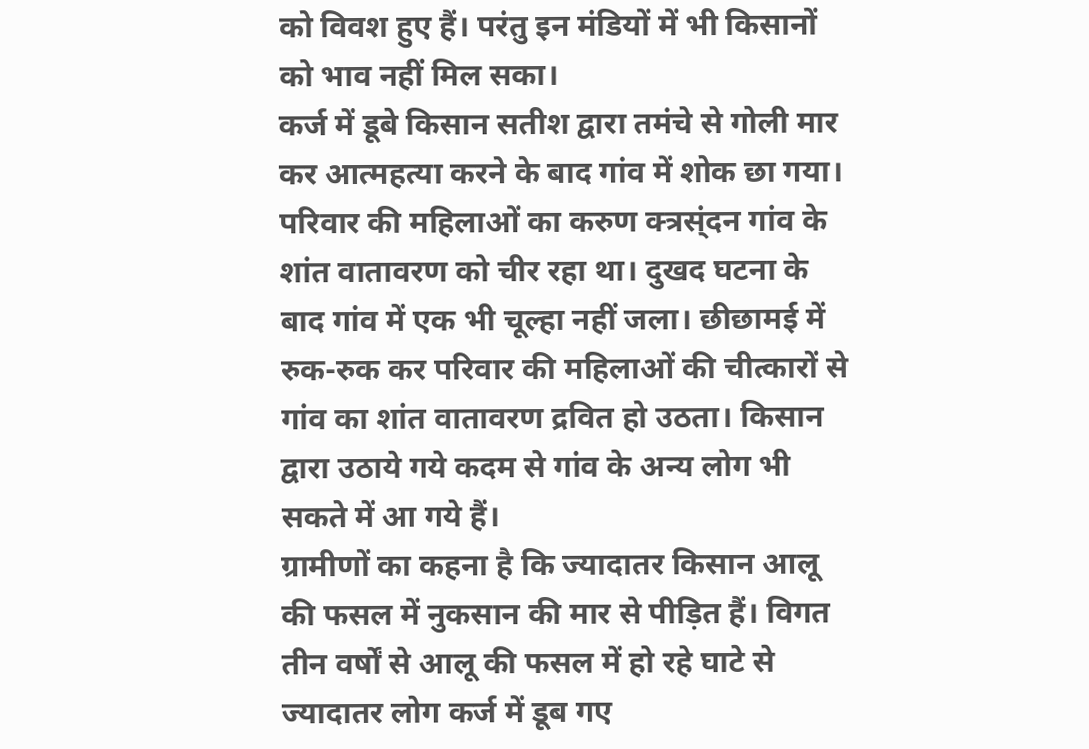को विवश हुए हैं। परंतु इन मंडियों में भी किसानों को भाव नहीं मिल सका।
कर्ज में डूबे किसान सतीश द्वारा तमंचे से गोली मार कर आत्महत्या करने के बाद गांव में शोक छा गया। परिवार की महिलाओं का करुण क्त्रस्ंदन गांव के शांत वातावरण को चीर रहा था। दुखद घटना के बाद गांव में एक भी चूल्हा नहीं जला। छीछामई में रुक-रुक कर परिवार की महिलाओं की चीत्कारों से गांव का शांत वातावरण द्रवित हो उठता। किसान द्वारा उठाये गये कदम से गांव के अन्य लोग भी सकते में आ गये हैं।
ग्रामीणों का कहना है कि ज्यादातर किसान आलू की फसल में नुकसान की मार से पीड़ित हैं। विगत तीन वर्षों से आलू की फसल में हो रहे घाटे से ज्यादातर लोग कर्ज में डूब गए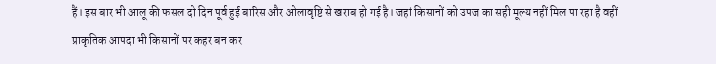हैं। इस बार भी आलू की फसल दो दिन पूर्व हुई बारिस और ओलावृष्टि से खराब हो गई है। जहां किसानों को उपज का सही मूल्य नहीं मिल पा रहा है वहीं प्राकृतिक आपदा भी किसानों पर कहर बन कर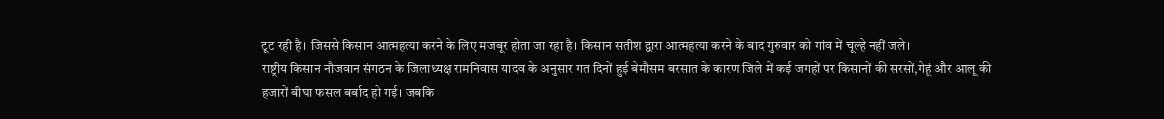टूट रही है। जिससे किसान आत्महत्या करने के लिए मजबूर होता जा रहा है। किसान सतीश द्वारा आत्महत्या करने के बाद गुरुवार को गांव में चूल्हे नहीं जले।
राष्ट्रीय किसान नौजवान संगठन के जिलाध्यक्ष रामनिवास यादव के अनुसार गत दिनों हुई बेमौसम बरसात के कारण जिले में कई जगहों पर किसानों की सरसों,गेहूं और आलू की हजारों बीघा फसल बर्बाद हो गई। जबकि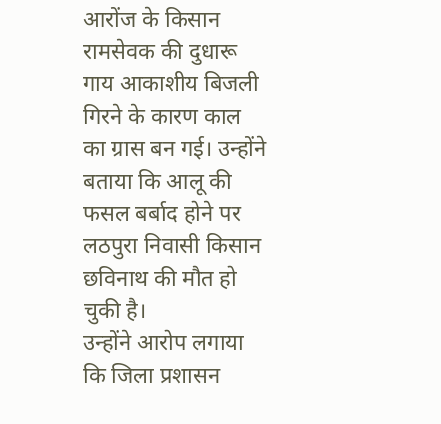आरोंज के किसान रामसेवक की दुधारू गाय आकाशीय बिजली गिरने के कारण काल का ग्रास बन गई। उन्होंने बताया कि आलू की फसल बर्बाद होने पर लठपुरा निवासी किसान छविनाथ की मौत हो चुकी है।
उन्होंने आरोप लगाया कि जिला प्रशासन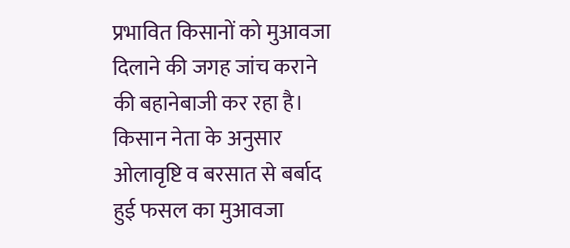प्रभावित किसानों को मुआवजा दिलाने की जगह जांच कराने की बहानेबाजी कर रहा है। किसान नेता के अनुसार ओलावृष्टि व बरसात से बर्बाद हुई फसल का मुआवजा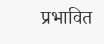प्रभावित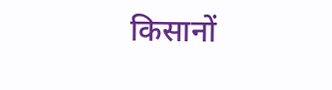किसानों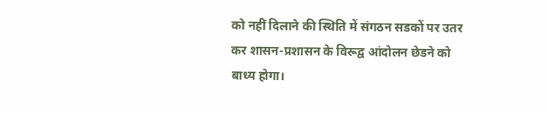को नहीं दिलाने की स्थिति में संगठन सडकों पर उतर कर शासन-प्रशासन के विरूद्व आंदोलन छेडने को बाध्य होगा।